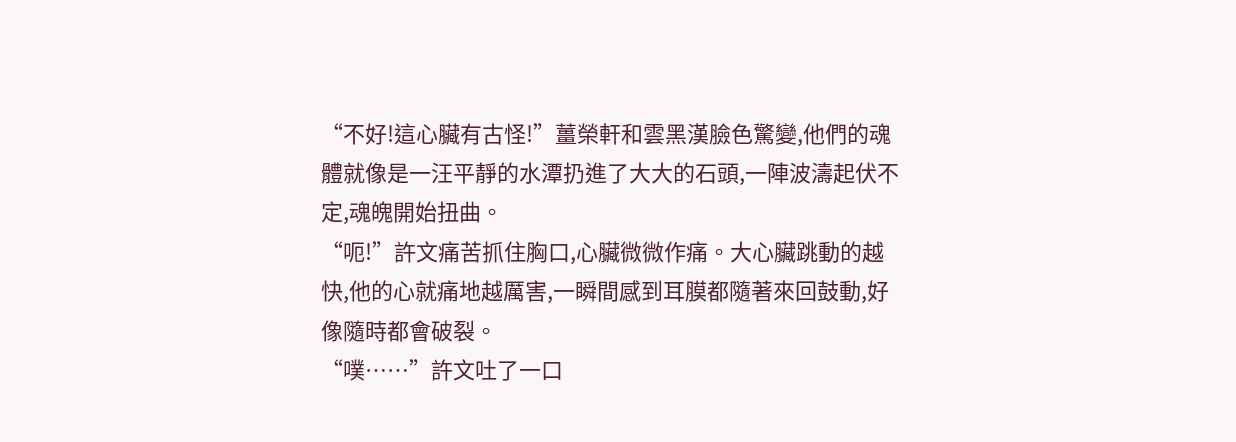“不好!這心臟有古怪!”薑榮軒和雲黑漢臉色驚變,他們的魂體就像是一汪平靜的水潭扔進了大大的石頭,一陣波濤起伏不定,魂魄開始扭曲。
“呃!”許文痛苦抓住胸口,心臟微微作痛。大心臟跳動的越快,他的心就痛地越厲害,一瞬間感到耳膜都隨著來回鼓動,好像隨時都會破裂。
“噗……”許文吐了一口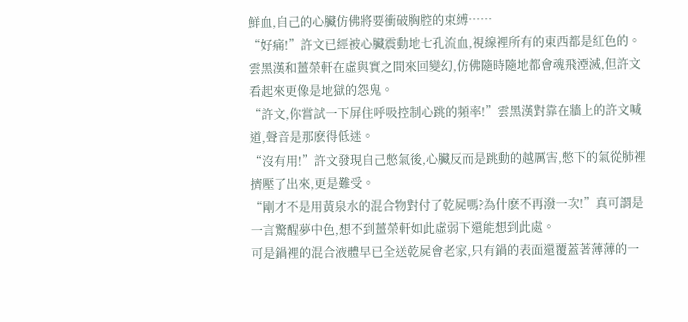鮮血,自己的心臟仿佛將要衝破胸腔的束縛……
“好痛!”許文已經被心臟震動地七孔流血,視線裡所有的東西都是紅色的。雲黑漢和薑榮軒在虛與實之間來回變幻,仿佛隨時隨地都會魂飛湮滅,但許文看起來更像是地獄的怨鬼。
“許文,你嘗試一下屏住呼吸控制心跳的頻率!”雲黑漢對靠在牆上的許文喊道,聲音是那麽得低迷。
“沒有用!”許文發現自己憋氣後,心臟反而是跳動的越厲害,憋下的氣從肺裡擠壓了出來,更是難受。
“剛才不是用黃泉水的混合物對付了乾屍嗎?為什麽不再潑一次!”真可謂是一言驚醒夢中色,想不到薑榮軒如此虛弱下還能想到此處。
可是鍋裡的混合液體早已全送乾屍會老家,只有鍋的表面還覆蓋著薄薄的一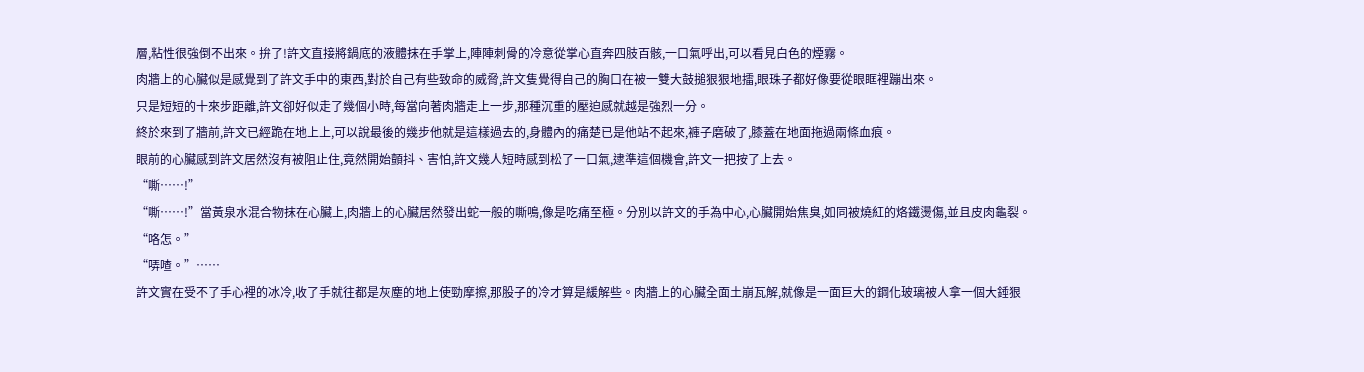層,粘性很強倒不出來。拚了!許文直接將鍋底的液體抹在手掌上,陣陣刺骨的冷意從掌心直奔四肢百骸,一口氣呼出,可以看見白色的煙霧。
肉牆上的心臟似是感覺到了許文手中的東西,對於自己有些致命的威脅,許文隻覺得自己的胸口在被一雙大鼓搥狠狠地擂,眼珠子都好像要從眼眶裡蹦出來。
只是短短的十來步距離,許文卻好似走了幾個小時,每當向著肉牆走上一步,那種沉重的壓迫感就越是強烈一分。
終於來到了牆前,許文已經跪在地上上,可以說最後的幾步他就是這樣過去的,身體內的痛楚已是他站不起來,褲子磨破了,膝蓋在地面拖過兩條血痕。
眼前的心臟感到許文居然沒有被阻止住,竟然開始顫抖、害怕,許文幾人短時感到松了一口氣,逮準這個機會,許文一把按了上去。
“嘶……!”
“嘶……!”當黃泉水混合物抹在心臟上,肉牆上的心臟居然發出蛇一般的嘶鳴,像是吃痛至極。分別以許文的手為中心,心臟開始焦臭,如同被燒紅的烙鐵燙傷,並且皮肉龜裂。
“咯怎。”
“哢喳。”……
許文實在受不了手心裡的冰冷,收了手就往都是灰塵的地上使勁摩擦,那股子的冷才算是緩解些。肉牆上的心臟全面土崩瓦解,就像是一面巨大的鋼化玻璃被人拿一個大錘狠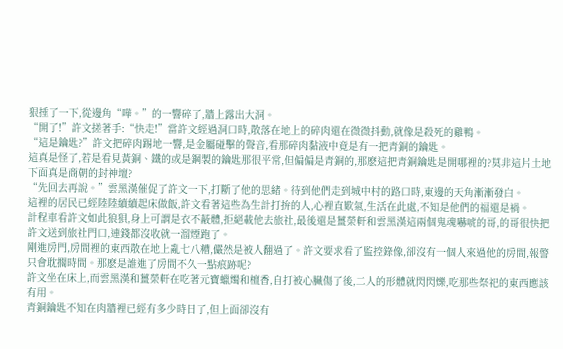狠捶了一下,從邊角“嘩。”的一響碎了,牆上露出大洞。
“開了!”許文搓著手:“快走!”當許文經過洞口時,散落在地上的碎肉還在微微抖動,就像是殺死的雞鴨。
“這是鑰匙?”許文把碎肉踢地一響,是金屬碰擊的聲音,看那碎肉黏液中竟是有一把青銅的鑰匙。
這真是怪了,若是看見黃銅、鐵的或是鋼製的鑰匙那很平常,但偏偏是青銅的,那麽這把青銅鑰匙是開哪裡的?莫非這片土地下面真是商朝的封神壇?
“先回去再說。”雲黑漢催促了許文一下,打斷了他的思緒。待到他們走到城中村的路口時,東邊的天角漸漸發白。
這裡的居民已經陸陸續續起床做飯,許文看著這些為生計打拚的人,心裡直歎氣,生活在此處,不知是他們的福還是禍。
計程車看許文如此狼狽,身上可謂是衣不蔽體,拒絕載他去旅社,最後還是薑榮軒和雲黑漢這兩個鬼魂嚇唬的哥,的哥很快把許文送到旅社門口,連錢都沒收就一溜煙跑了。
剛進房門,房間裡的東西散在地上亂七八糟,儼然是被人翻過了。許文要求看了監控錄像,卻沒有一個人來過他的房間,報警只會耽擱時間。那麽是誰進了房間不久一點痕跡呢?
許文坐在床上,而雲黑漢和薑榮軒在吃著元寶蠟燭和檀香,自打被心臟傷了後,二人的形體就閃閃爍,吃那些祭祀的東西應該有用。
青銅鑰匙不知在肉牆裡已經有多少時日了,但上面卻沒有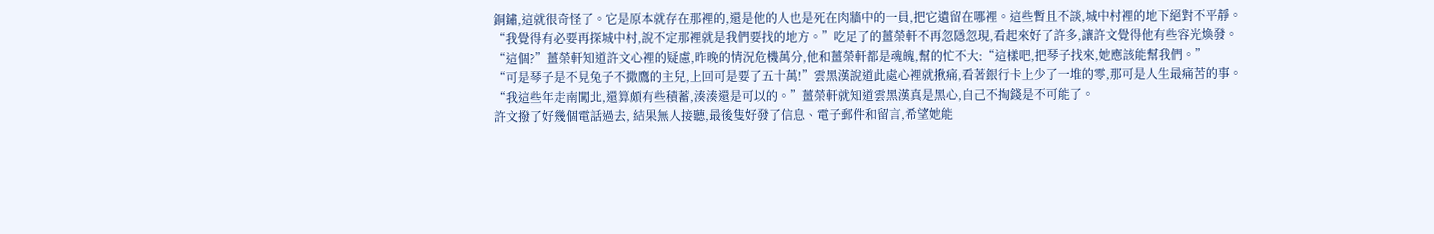銅鏽,這就很奇怪了。它是原本就存在那裡的,還是他的人也是死在肉牆中的一員,把它遺留在哪裡。這些暫且不談,城中村裡的地下絕對不平靜。
“我覺得有必要再探城中村,說不定那裡就是我們要找的地方。”吃足了的薑榮軒不再忽隱忽現,看起來好了許多,讓許文覺得他有些容光煥發。
“這個?”薑榮軒知道許文心裡的疑慮,昨晚的情況危機萬分,他和薑榮軒都是魂魄,幫的忙不大:“這樣吧,把琴子找來,她應該能幫我們。”
“可是琴子是不見兔子不撒鷹的主兒,上回可是要了五十萬!”雲黑漢說道此處心裡就揪痛,看著銀行卡上少了一堆的零,那可是人生最痛苦的事。
“我這些年走南闖北,還算頗有些積蓄,湊湊還是可以的。”薑榮軒就知道雲黑漢真是黑心,自己不掏錢是不可能了。
許文撥了好幾個電話過去, 結果無人接聽,最後隻好發了信息、電子郵件和留言,希望她能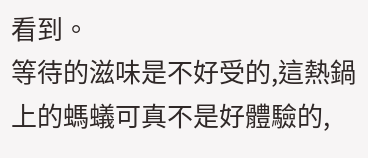看到。
等待的滋味是不好受的,這熱鍋上的螞蟻可真不是好體驗的,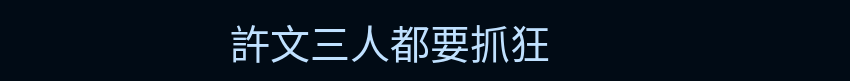許文三人都要抓狂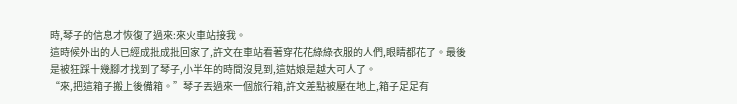時,琴子的信息才恢復了過來:來火車站接我。
這時候外出的人已經成批成批回家了,許文在車站看著穿花花綠綠衣服的人們,眼睛都花了。最後是被狂踩十幾腳才找到了琴子,小半年的時間沒見到,這姑娘是越大可人了。
“來,把這箱子搬上後備箱。”琴子丟過來一個旅行箱,許文差點被壓在地上,箱子足足有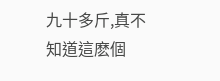九十多斤,真不知道這麽個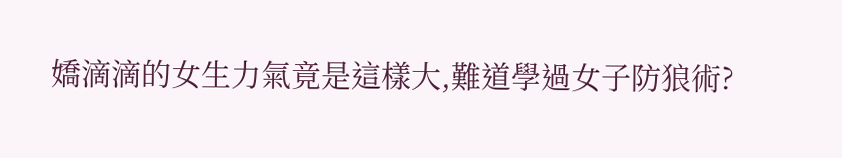嬌滴滴的女生力氣竟是這樣大,難道學過女子防狼術?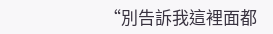“別告訴我這裡面都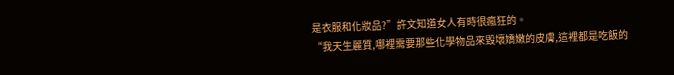是衣服和化妝品?”許文知道女人有時很瘋狂的。
“我天生麗質,哪裡需要那些化學物品來毀壞嬌嫩的皮膚,這裡都是吃飯的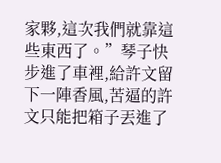家夥,這次我們就靠這些東西了。”琴子快步進了車裡,給許文留下一陣香風,苦逼的許文只能把箱子丟進了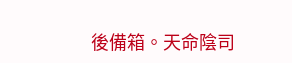後備箱。天命陰司